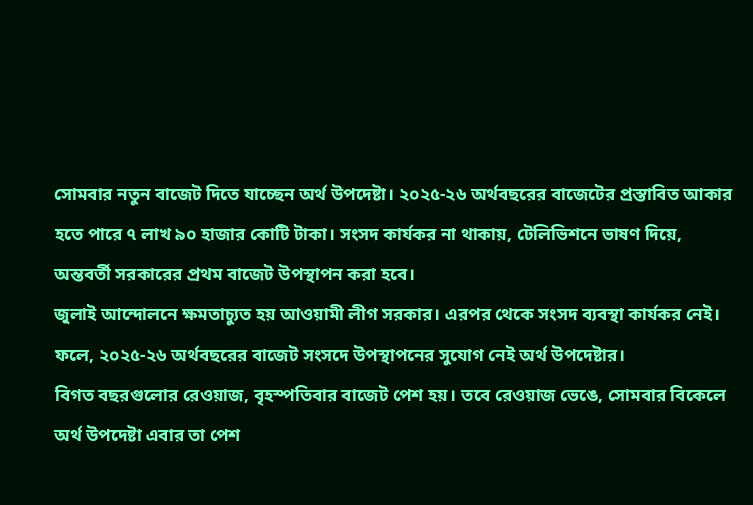সোমবার নতুন বাজেট দিতে যাচ্ছেন অর্থ উপদেষ্টা। ২০২৫-২৬ অর্থবছরের বাজেটের প্রস্তাবিত আকার হতে পারে ৭ লাখ ৯০ হাজার কোটি টাকা। সংসদ কার্যকর না থাকায়, টেলিভিশনে ভাষণ দিয়ে, অন্তবর্তী সরকারের প্রথম বাজেট উপস্থাপন করা হবে।
জুলাই আন্দোলনে ক্ষমতাচ্যুত হয় আওয়ামী লীগ সরকার। এরপর থেকে সংসদ ব্যবস্থা কার্যকর নেই। ফলে, ২০২৫-২৬ অর্থবছরের বাজেট সংসদে উপস্থাপনের সুযোগ নেই অর্থ উপদেষ্টার।
বিগত বছরগুলোর রেওয়াজ, বৃহস্পতিবার বাজেট পেশ হয়। তবে রেওয়াজ ভেঙে, সোমবার বিকেলে অর্থ উপদেষ্টা এবার তা পেশ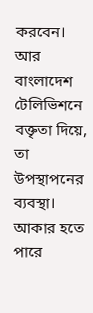করবেন। আর বাংলাদেশ টেলিভিশনে বক্তৃতা দিয়ে, তা উপস্থাপনের ব্যবস্থা। আকার হতে পারে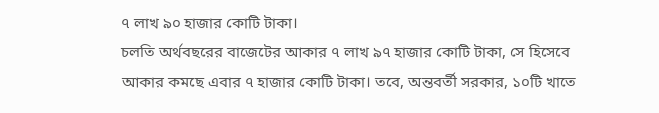৭ লাখ ৯০ হাজার কোটি টাকা।
চলতি অর্থবছরের বাজেটের আকার ৭ লাখ ৯৭ হাজার কোটি টাকা, সে হিসেবে আকার কমছে এবার ৭ হাজার কোটি টাকা। তবে, অন্তবর্তী সরকার, ১০টি খাতে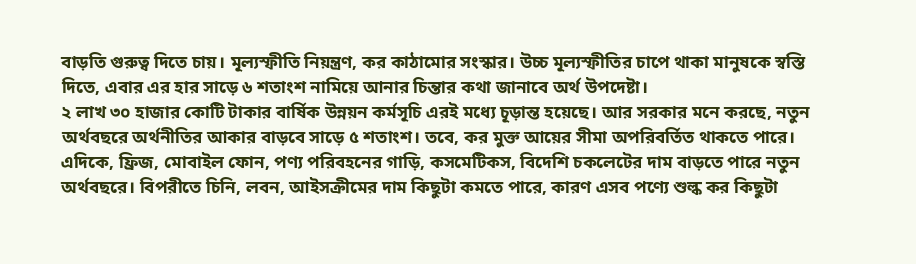বাড়তি গুরুত্ব দিতে চায়। মূল্যস্ফীতি নিয়ন্ত্রণ, কর কাঠামোর সংস্কার। উচ্চ মূল্যস্ফীতির চাপে থাকা মানুষকে স্বস্তি দিতে, এবার এর হার সাড়ে ৬ শতাংশ নামিয়ে আনার চিন্তার কথা জানাবে অর্থ উপদেষ্টা।
২ লাখ ৩০ হাজার কোটি টাকার বার্ষিক উন্নয়ন কর্মসূচি এরই মধ্যে চূড়ান্ত হয়েছে। আর সরকার মনে করছে, নতুন অর্থবছরে অর্থনীতির আকার বাড়বে সাড়ে ৫ শতাংশ। তবে, কর মুক্ত আয়ের সীমা অপরিবর্তিত থাকতে পারে।
এদিকে, ফ্রিজ, মোবাইল ফোন, পণ্য পরিবহনের গাড়ি, কসমেটিকস, বিদেশি চকলেটের দাম বাড়তে পারে নতুন অর্থবছরে। বিপরীতে চিনি, লবন, আইসক্রীমের দাম কিছুটা কমতে পারে, কারণ এসব পণ্যে শুল্ক কর কিছুটা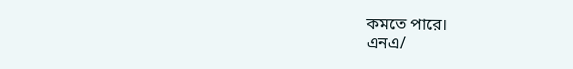কমতে পারে।
এনএ/